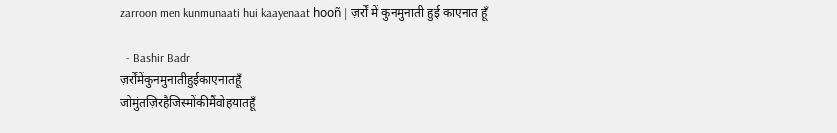zarroon men kunmunaati hui kaayenaat hooñ | ज़र्रों में कुनमुनाती हुई काएनात हूँ

  - Bashir Badr
ज़र्रोंमेंकुनमुनातीहुईकाएनातहूँ
जोमुंतज़िरहैजिस्मोंकीमैंवोहयातहूँ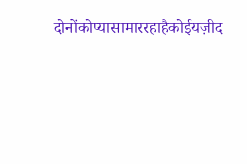दोनोंकोप्यासामाररहाहैकोईयज़ीद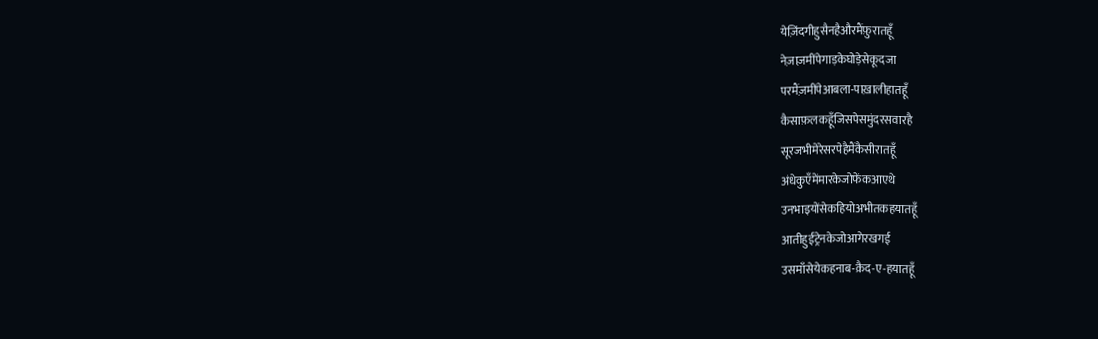येज़िंदगीहुसैनहैऔरमैंफ़ुरातहूँ
नेज़ाज़मींपेगाड़केघोड़ेसेकूदजा
परमैंज़मींपेआबला-पाख़ालीहातहूँ
कैसाफ़लकहूँजिसपेसमुंदरसवारहै
सूरजभीमेरेसरपेहैमैंकैसीरातहूँ
अंधेकुएँमेंमारकेजोफेंकआएथे
उनभाइयोंसेकहियोअभीतकहयातहूँ
आतीहुईट्रेनकेजोआगेरखगई
उसमाँसेयेकहनाब-क़ैद-ए-हयातहूँ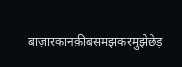बाज़ारकानक़ीबसमझकरमुझेछेड़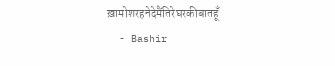ख़ामोशरहनेदेमैंतिरेघरकीबातहूँ
  - Bashir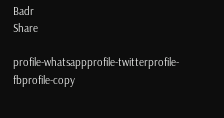Badr
Share

profile-whatsappprofile-twitterprofile-fbprofile-copy